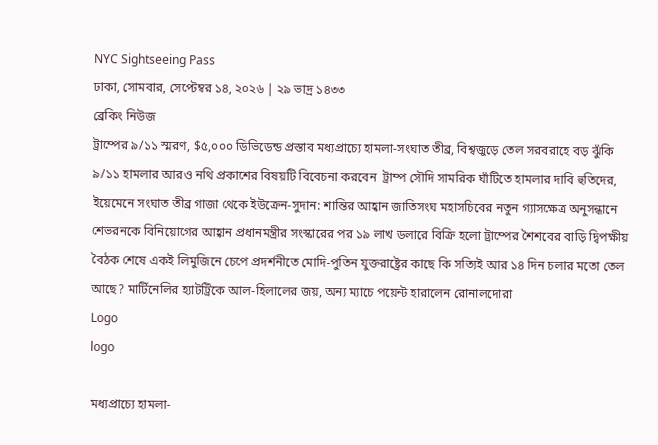NYC Sightseeing Pass
ঢাকা, সোমবার, সেপ্টেম্বর ১৪, ২০২৬ | ২৯ ভাদ্র ১৪৩৩
ব্রেকিং নিউজ
ট্রাম্পের ৯/১১ স্মরণ, $৫,০০০ ডিভিডেন্ড প্রস্তাব মধ্যপ্রাচ্যে হামলা-সংঘাত তীব্র, বিশ্বজুড়ে তেল সরবরাহে বড় ঝুঁকি ৯/১১ হামলার আরও নথি প্রকাশের বিষয়টি বিবেচনা করবেন  ট্রাম্প সৌদি সামরিক ঘাঁটিতে হামলার দাবি হুতিদের, ইয়েমেনে সংঘাত তীব্র গাজা থেকে ইউক্রেন-সুদান: শান্তির আহ্বান জাতিসংঘ মহাসচিবের নতুন গ্যাসক্ষেত্র অনুসন্ধানে শেভরনকে বিনিয়োগের আহ্বান প্রধানমন্ত্রীর সংস্কারের পর ১৯ লাখ ডলারে বিক্রি হলো ট্রাম্পের শৈশবের বাড়ি দ্বিপক্ষীয় বৈঠক শেষে একই লিমুজিনে চেপে প্রদর্শনীতে মোদি-পুতিন যুক্তরাষ্ট্রের কাছে কি সত্যিই আর ১৪ দিন চলার মতো তেল আছে? মার্টিনেলির হ্যাটট্রিকে আল-হিলালের জয়, অন্য ম্যাচে পয়েন্ট হারালেন রোনালদোরা
Logo
logo

মধ্যপ্রাচ্যে হামলা-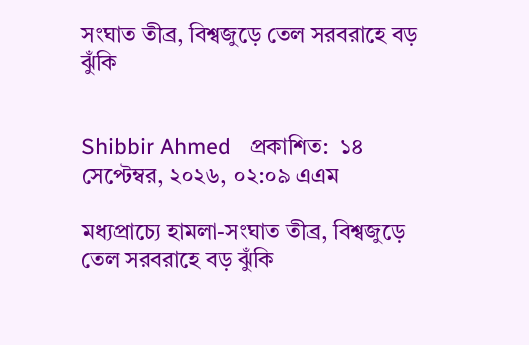সংঘাত তীব্র, বিশ্বজুড়ে তেল সরবরাহে বড় ঝুঁকি


Shibbir Ahmed   প্রকাশিত:  ১৪ সেপ্টেম্বর, ২০২৬, ০২:০৯ এএম

মধ্যপ্রাচ্যে হামলা-সংঘাত তীব্র, বিশ্বজুড়ে তেল সরবরাহে বড় ঝুঁকি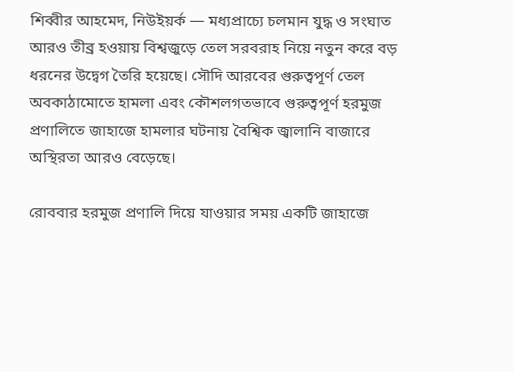শিব্বীর আহমেদ, নিউইয়র্ক — মধ্যপ্রাচ্যে চলমান যুদ্ধ ও সংঘাত আরও তীব্র হওয়ায় বিশ্বজুড়ে তেল সরবরাহ নিয়ে নতুন করে বড় ধরনের উদ্বেগ তৈরি হয়েছে। সৌদি আরবের গুরুত্বপূর্ণ তেল অবকাঠামোতে হামলা এবং কৌশলগতভাবে গুরুত্বপূর্ণ হরমুজ প্রণালিতে জাহাজে হামলার ঘটনায় বৈশ্বিক জ্বালানি বাজারে অস্থিরতা আরও বেড়েছে।

রোববার হরমুজ প্রণালি দিয়ে যাওয়ার সময় একটি জাহাজে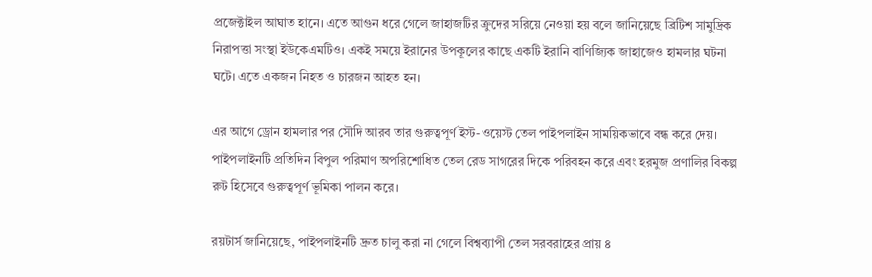প্রজেক্টাইল আঘাত হানে। এতে আগুন ধরে গেলে জাহাজটির ক্রুদের সরিয়ে নেওয়া হয় বলে জানিয়েছে ব্রিটিশ সামুদ্রিক নিরাপত্তা সংস্থা ইউকেএমটিও। একই সময়ে ইরানের উপকূলের কাছে একটি ইরানি বাণিজ্যিক জাহাজেও হামলার ঘটনা ঘটে। এতে একজন নিহত ও চারজন আহত হন।

এর আগে ড্রোন হামলার পর সৌদি আরব তার গুরুত্বপূর্ণ ইস্ট-ওয়েস্ট তেল পাইপলাইন সাময়িকভাবে বন্ধ করে দেয়। পাইপলাইনটি প্রতিদিন বিপুল পরিমাণ অপরিশোধিত তেল রেড সাগরের দিকে পরিবহন করে এবং হরমুজ প্রণালির বিকল্প রুট হিসেবে গুরুত্বপূর্ণ ভূমিকা পালন করে।

রয়টার্স জানিয়েছে, পাইপলাইনটি দ্রুত চালু করা না গেলে বিশ্বব্যাপী তেল সরবরাহের প্রায় ৪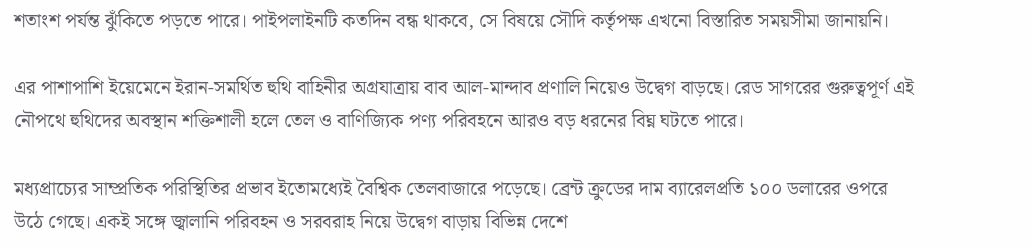শতাংশ পর্যন্ত ঝুঁকিতে পড়তে পারে। পাইপলাইনটি কতদিন বন্ধ থাকবে, সে বিষয়ে সৌদি কর্তৃপক্ষ এখনো বিস্তারিত সময়সীমা জানায়নি।

এর পাশাপাশি ইয়েমেনে ইরান-সমর্থিত হুথি বাহিনীর অগ্রযাত্রায় বাব আল-মান্দাব প্রণালি নিয়েও উদ্বেগ বাড়ছে। রেড সাগরের গুরুত্বপূর্ণ এই নৌপথে হুথিদের অবস্থান শক্তিশালী হলে তেল ও বাণিজ্যিক পণ্য পরিবহনে আরও বড় ধরনের বিঘ্ন ঘটতে পারে।

মধ্যপ্রাচ্যের সাম্প্রতিক পরিস্থিতির প্রভাব ইতোমধ্যেই বৈশ্বিক তেলবাজারে পড়েছে। ব্রেন্ট ক্রুডের দাম ব্যারেলপ্রতি ১০০ ডলারের ওপরে উঠে গেছে। একই সঙ্গে জ্বালানি পরিবহন ও সরবরাহ নিয়ে উদ্বেগ বাড়ায় বিভিন্ন দেশে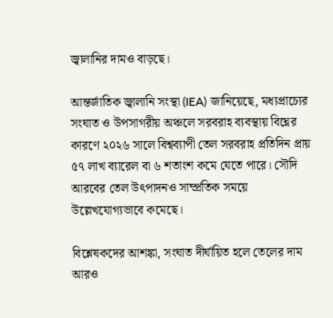জ্বালানির দামও বাড়ছে।

আন্তর্জাতিক জ্বালানি সংস্থা (IEA) জানিয়েছে, মধ্যপ্রাচ্যের সংঘাত ও উপসাগরীয় অঞ্চলে সরবরাহ ব্যবস্থায় বিঘ্নের কারণে ২০২৬ সালে বিশ্বব্যাপী তেল সরবরাহ প্রতিদিন প্রায় ৫৭ লাখ ব্যারেল বা ৬ শতাংশ কমে যেতে পারে। সৌদি আরবের তেল উৎপাদনও সাম্প্রতিক সময়ে উল্লেখযোগ্যভাবে কমেছে।

বিশ্লেষকদের আশঙ্কা, সংঘাত দীর্ঘায়িত হলে তেলের দাম আরও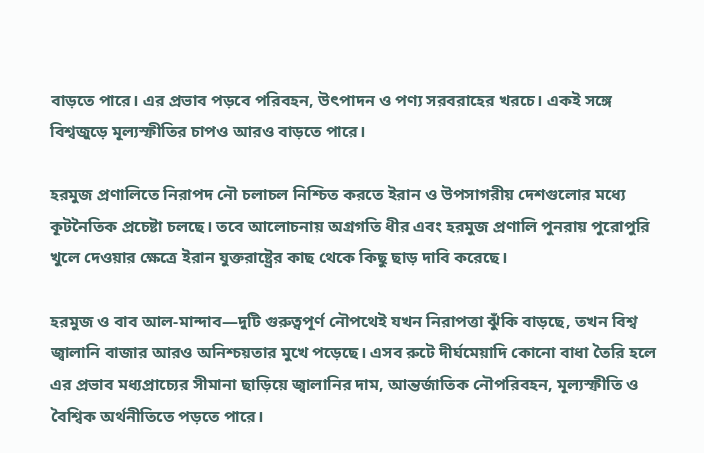বাড়তে পারে। এর প্রভাব পড়বে পরিবহন, উৎপাদন ও পণ্য সরবরাহের খরচে। একই সঙ্গে বিশ্বজুড়ে মূল্যস্ফীতির চাপও আরও বাড়তে পারে।

হরমুজ প্রণালিতে নিরাপদ নৌ চলাচল নিশ্চিত করতে ইরান ও উপসাগরীয় দেশগুলোর মধ্যে কূটনৈতিক প্রচেষ্টা চলছে। তবে আলোচনায় অগ্রগতি ধীর এবং হরমুজ প্রণালি পুনরায় পুরোপুরি খুলে দেওয়ার ক্ষেত্রে ইরান যুক্তরাষ্ট্রের কাছ থেকে কিছু ছাড় দাবি করেছে।

হরমুজ ও বাব আল-মান্দাব—দুটি গুরুত্বপূর্ণ নৌপথেই যখন নিরাপত্তা ঝুঁকি বাড়ছে, তখন বিশ্ব জ্বালানি বাজার আরও অনিশ্চয়তার মুখে পড়েছে। এসব রুটে দীর্ঘমেয়াদি কোনো বাধা তৈরি হলে এর প্রভাব মধ্যপ্রাচ্যের সীমানা ছাড়িয়ে জ্বালানির দাম, আন্তর্জাতিক নৌপরিবহন, মূল্যস্ফীতি ও বৈশ্বিক অর্থনীতিতে পড়তে পারে।